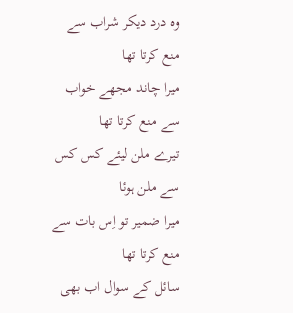وہ درد دیکر شراب سے منع کرتا تھا
میرا چاند مجھے خواب سے منع کرتا تھا
تیرے ملن لیئے کس کس سے ملن ہوئا
میرا ضمیر تو اِس بات سے منع کرتا تھا
سائل کے سوال اب بھی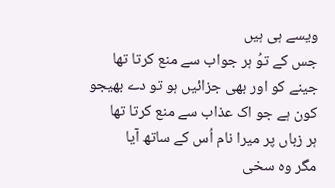ویسے ہی ہیں
جس کے توُ ہر جواب سے منع کرتا تھا
جینے کو اور بھی جزائیں ہو تو دے بھیجو
کون ہے جو اک عذاب سے منع کرتا تھا
ہر زباں پر میرا نام اُس کے ساتھ آیا
مگر وہ سخی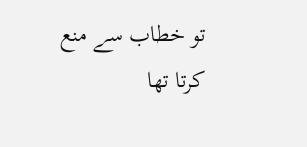تو خطاب سے منع کرتا تھا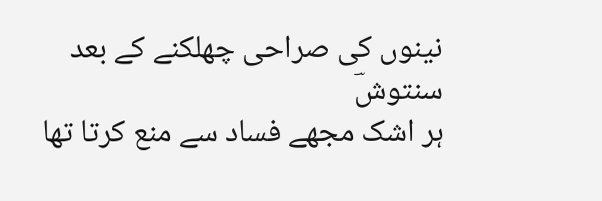نینوں کی صراحی چھلکنے کے بعد سنتوشؔ
ہر اشک مجھے فساد سے منع کرتا تھا